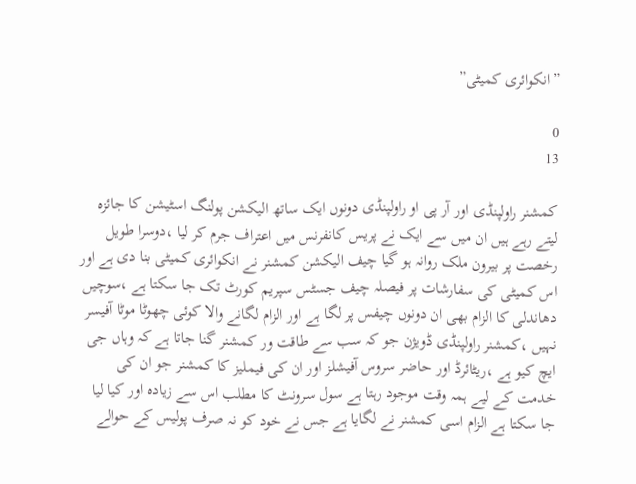”انکوائری کمیٹی”

0
13

کمشنر راولپنڈی اور آر پی او راولپنڈی دونوں ایک ساتھ الیکشن پولنگ اسٹیشن کا جائزہ لیتے رہے ہیں ان میں سے ایک نے پریس کانفرنس میں اعتراف جرم کر لیا ،دوسرا طویل رخصت پر بیرون ملک روانہ ہو گیا چیف الیکشن کمشنر نے انکوائری کمیٹی بنا دی ہے اور اس کمیٹی کی سفارشات پر فیصلہ چیف جسٹس سپریم کورٹ تک جا سکتا ہے ،سوچیں دھاندلی کا الزام بھی ان دونوں چیفس پر لگا ہے اور الزام لگانے والا کوئی چھوٹا موٹا آفیسر نہیں ،کمشنر راولپنڈی ڈویژن جو کہ سب سے طاقت ور کمشنر گنا جاتا ہے کہ وہاں جی ایچ کیو ہے ،ریٹائرڈ اور حاضر سروس آفیشلز اور ان کی فیملیز کا کمشنر جو ان کی خدمت کے لیے ہمہ وقت موجود رہتا ہے سول سرونٹ کا مطلب اس سے زیادہ اور کیا لیا جا سکتا ہے الزام اسی کمشنر نے لگایا ہے جس نے خود کو نہ صرف پولیس کے حوالے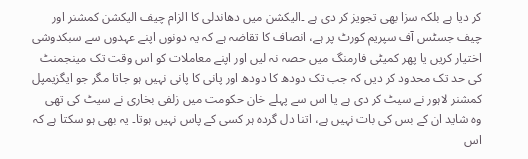کر دیا ہے بلکہ سزا بھی تجویز کر دی ہے ۔الیکشن میں دھاندلی کا الزام چیف الیکشن کمشنر اور چیف جسٹس آف سپریم کورٹ پر ہے، انصاف کا تقاضہ ہے کہ یہ دونوں اپنے عہدوں سے سبکدوشی اختیار کریں یا پھر کمیٹی فارمنگ میں حصہ نہ لیں اور اپنے معاملات کو اس وقت تک مینجمنٹ کی حد تک محدود کر دیں کہ جب تک دودھ کا دودھ اور پانی کا پانی نہیں ہو جاتا مگر جو ایگزیمپل کمشنر لاہور نے سیٹ کر دی ہے یا اس سے پہلے خان حکومت میں زلفی بخاری نے سیٹ کی تھی وہ شاید ان کے بس کی بات نہیں ہے، اتنا دل گردہ ہر کسی کے پاس نہیں ہوتا۔ یہ بھی ہو سکتا ہے کہ اس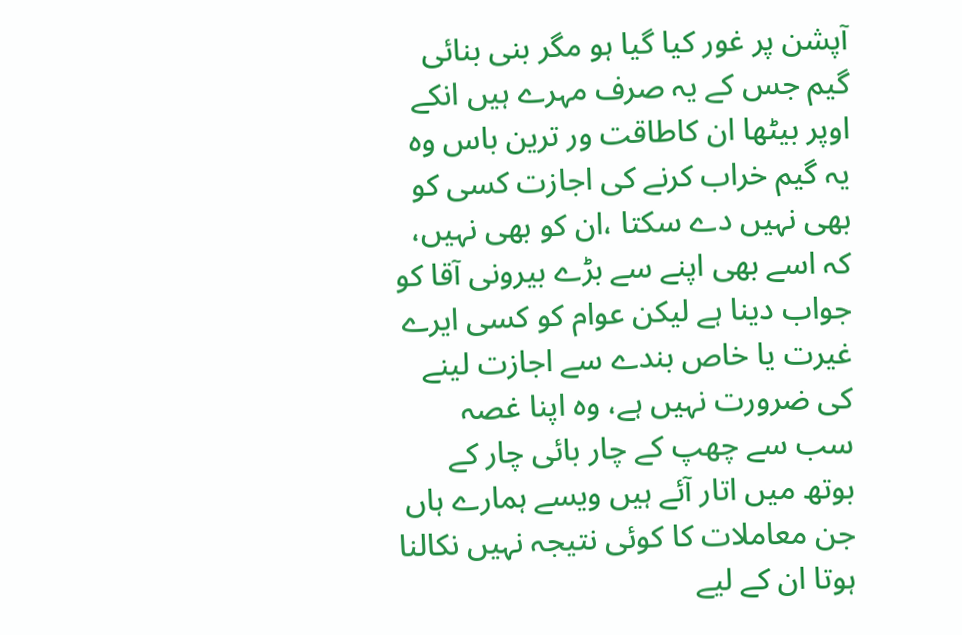آپشن پر غور کیا گیا ہو مگر بنی بنائی گیم جس کے یہ صرف مہرے ہیں انکے اوپر بیٹھا ان کاطاقت ور ترین باس وہ یہ گیم خراب کرنے کی اجازت کسی کو بھی نہیں دے سکتا ،ان کو بھی نہیں، کہ اسے بھی اپنے سے بڑے بیرونی آقا کو جواب دینا ہے لیکن عوام کو کسی ایرے غیرت یا خاص بندے سے اجازت لینے کی ضرورت نہیں ہے، وہ اپنا غصہ سب سے چھپ کے چار بائی چار کے بوتھ میں اتار آئے ہیں ویسے ہمارے ہاں جن معاملات کا کوئی نتیجہ نہیں نکالنا ہوتا ان کے لیے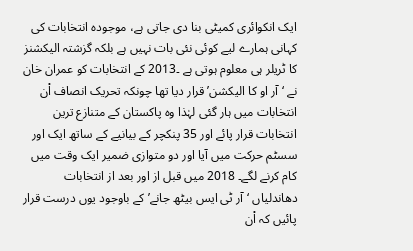ایک انکوائری کمیٹی بنا دی جاتی ہے، موجودہ انتخابات کی کہانی ہمارے لیے کوئی نئی بات نہیں ہے بلکہ گزشتہ الیکشنز کا ٹریلر ہی معلوم ہوتی ہے ۔2013 کے انتخابات کو عمران خان نے ‘آر او کا الیکشن’ قرار دیا تھا چونکہ تحریک انصاف اْن انتخابات میں ہار گئی لہٰذا وہ پاکستان کے متنازع ترین انتخابات قرار پائے اور 35 پنکچر کے بیانیے کے ساتھ ایک اور سسٹم حرکت میں آیا اور دو متوازی ضمیر ایک وقت میں کام کرنے لگے۔ 2018 میں قبل از اور بعد از انتخابات دھاندلیاں ‘آر ٹی ایس بیٹھ جانے’ کے باوجود یوں درست قرار پائیں کہ اْن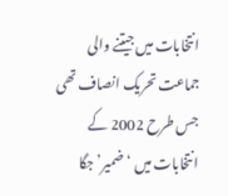انتخابات میں جیتنے والی جماعت تحریک انصاف تھی جس طرح 2002 کے انتخابات میں ‘ضمیر’ جگا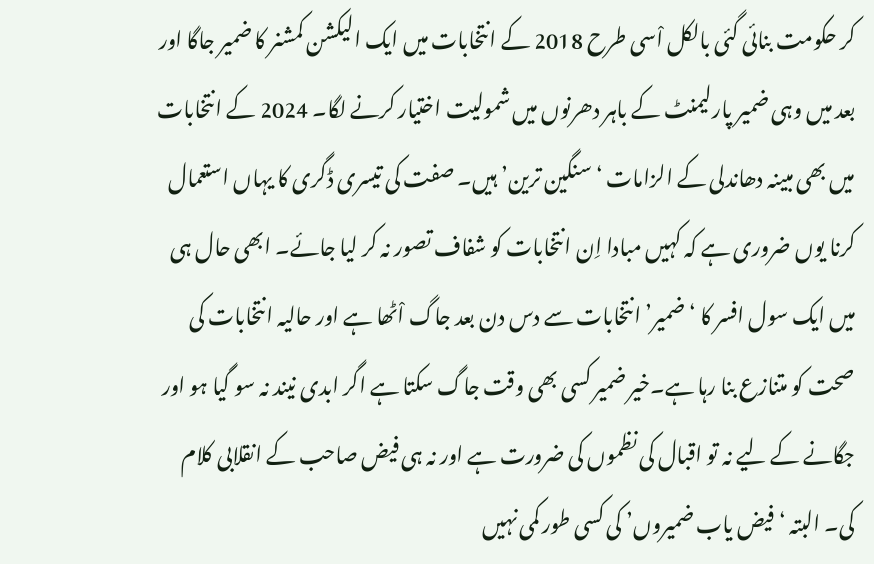کر حکومت بنائی گئی بالکل اْسی طرح 2018 کے انتخابات میں ایک الیکشن کمشنر کا ضمیر جاگا اور بعد میں وہی ضمیر پارلیمنٹ کے باہر دھرنوں میں شمولیت اختیار کرنے لگا۔ 2024 کے انتخابات میں بھی مبینہ دھاندلی کے الزامات ‘سنگین ترین’ ہیں۔ صفت کی تیسری ڈگری کا یہاں استعمال کرنا یوں ضروری ہے کہ کہیں مبادا اِن انتخابات کو شفاف تصور نہ کر لیا جائے۔ ابھی حال ہی میں ایک سول افسر کا ‘ضمیر’ انتخابات سے دس دن بعد جاگ اْٹھا ہے اور حالیہ انتخابات کی صحت کو متنازع بنا رہا ہے۔خیر ضمیر کسی بھی وقت جاگ سکتا ہے اگر ابدی نیند نہ سو گیا ہو اور جگانے کے لیے نہ تو اقبال کی نظموں کی ضرورت ہے اور نہ ہی فیض صاحب کے انقلابی کلام کی۔ البتہ ‘فیض یاب ضمیروں’ کی کسی طور کمی نہیں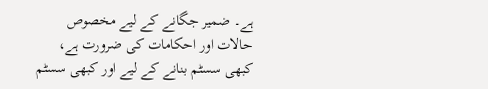ہے۔ ضمیر جگانے کے لیے مخصوص حالات اور احکامات کی ضرورت ہے، کبھی سسٹم بنانے کے لیے اور کبھی سسٹم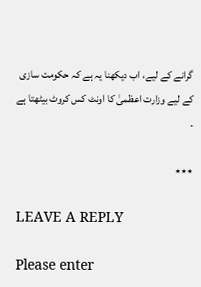گرانے کے لیے، اب دیکھنا یہ ہے کہ حکومت سازی کے لیے وزارت اعظمیٰ کا اونٹ کس کروٹ بیٹھتا ہے ۔

٭٭٭

LEAVE A REPLY

Please enter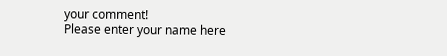your comment!
Please enter your name here